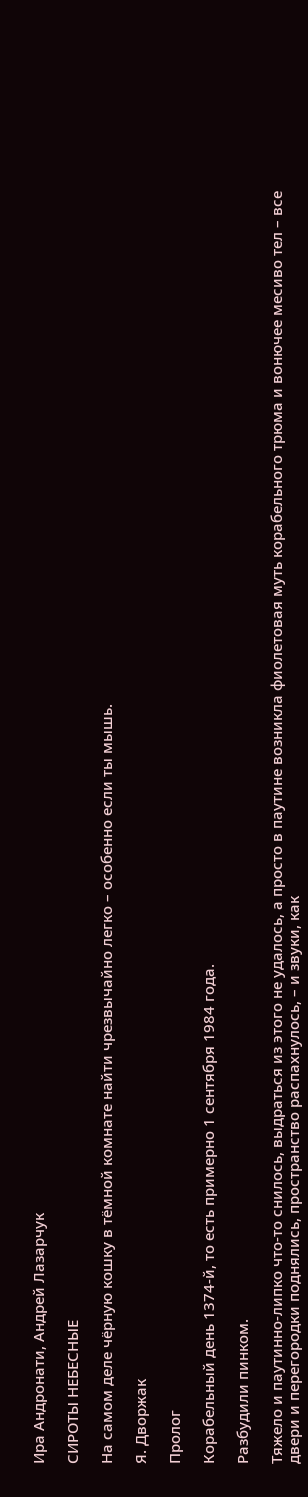Ира Андронати, Андрей Лазарчук

СИРОТЫ НЕБЕСНЫЕ

На самом деле чёрную кошку в тёмной комнате найти чрезвычайно легко – особенно если ты мышь.

Я. Дворжак

Пролог

Корабельный день 1374-й, то есть примерно 1 сентября 1984 года.

Разбудили пинком.

Тяжело и паутинно-липко что-то снилось, выдраться из этого не удалось, а просто в паутине возникла фиолетовая муть корабельного трюма и вонючее месиво тел – все двери и перегородки поднялись, пространство распахнулось, – и звуки, как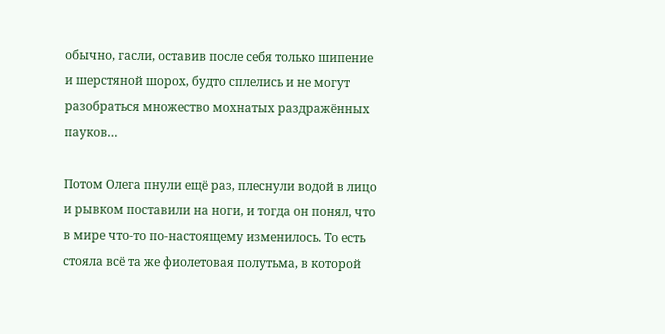обычно, гасли, оставив после себя только шипение и шерстяной шорох, будто сплелись и не могут разобраться множество мохнатых раздражённых пауков…

Потом Олега пнули ещё раз, плеснули водой в лицо и рывком поставили на ноги, и тогда он понял, что в мире что-то по-настоящему изменилось. То есть стояла всё та же фиолетовая полутьма, в которой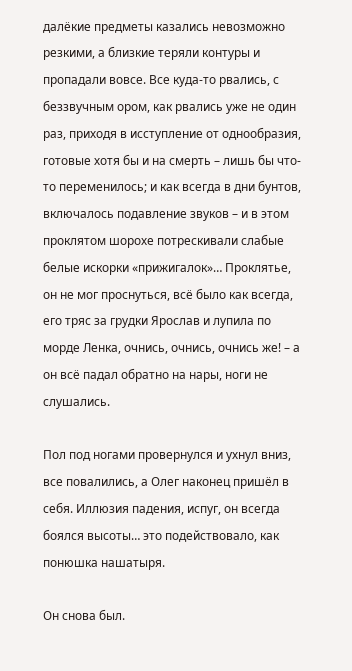далёкие предметы казались невозможно резкими, а близкие теряли контуры и пропадали вовсе. Все куда-то рвались, с беззвучным ором, как рвались уже не один раз, приходя в исступление от однообразия, готовые хотя бы и на смерть – лишь бы что-то переменилось; и как всегда в дни бунтов, включалось подавление звуков – и в этом проклятом шорохе потрескивали слабые белые искорки «прижигалок»… Проклятье, он не мог проснуться, всё было как всегда, его тряс за грудки Ярослав и лупила по морде Ленка, очнись, очнись, очнись же! – а он всё падал обратно на нары, ноги не слушались.

Пол под ногами провернулся и ухнул вниз, все повалились, а Олег наконец пришёл в себя. Иллюзия падения, испуг, он всегда боялся высоты… это подействовало, как понюшка нашатыря.

Он снова был.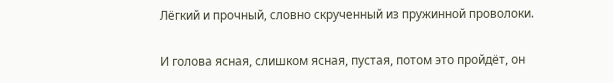Лёгкий и прочный, словно скрученный из пружинной проволоки.

И голова ясная, слишком ясная, пустая, потом это пройдёт, он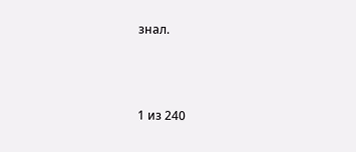знал.



1 из 240